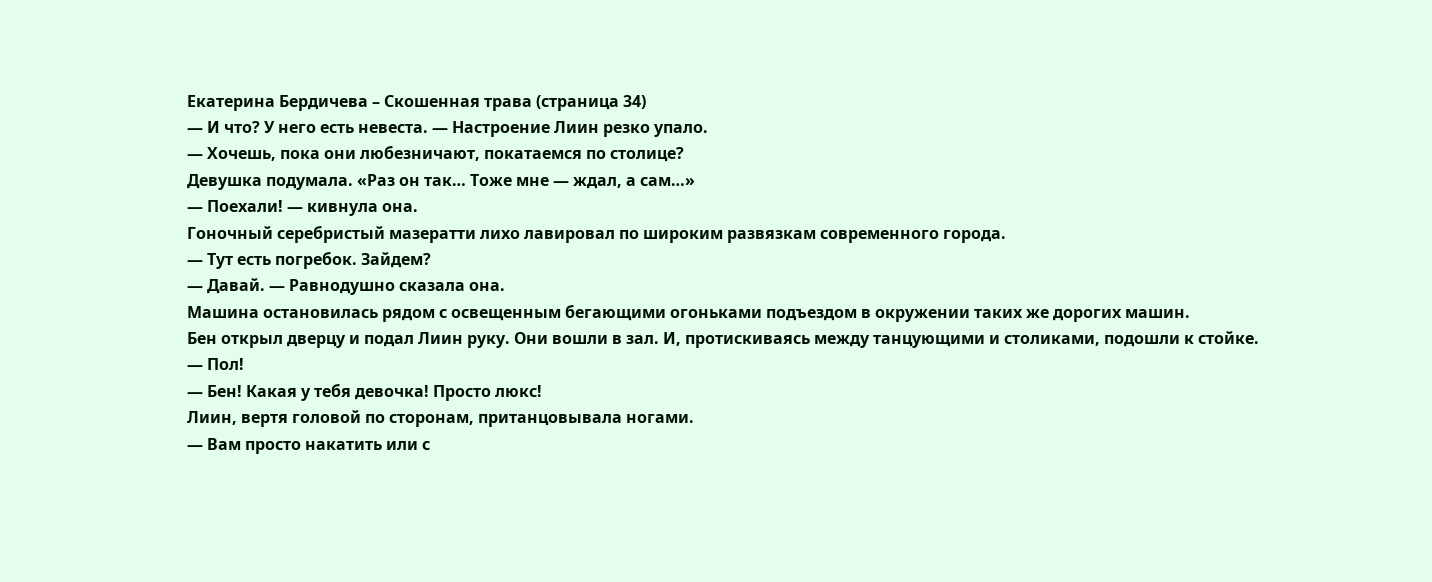Екатерина Бердичева – Скошенная трава (страница 34)
— И что? У него есть невеста. — Настроение Лиин резко упало.
— Хочешь, пока они любезничают, покатаемся по столице?
Девушка подумала. «Раз он так… Тоже мне — ждал, а сам…»
— Поехали! — кивнула она.
Гоночный серебристый мазератти лихо лавировал по широким развязкам современного города.
— Тут есть погребок. Зайдем?
— Давай. — Равнодушно сказала она.
Машина остановилась рядом с освещенным бегающими огоньками подъездом в окружении таких же дорогих машин.
Бен открыл дверцу и подал Лиин руку. Они вошли в зал. И, протискиваясь между танцующими и столиками, подошли к стойке.
— Пол!
— Бен! Какая у тебя девочка! Просто люкс!
Лиин, вертя головой по сторонам, пританцовывала ногами.
— Вам просто накатить или с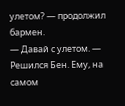улетом? — продолжил бармен.
— Давай с улетом. — Решился Бен. Ему, на самом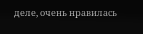деле, очень нравилась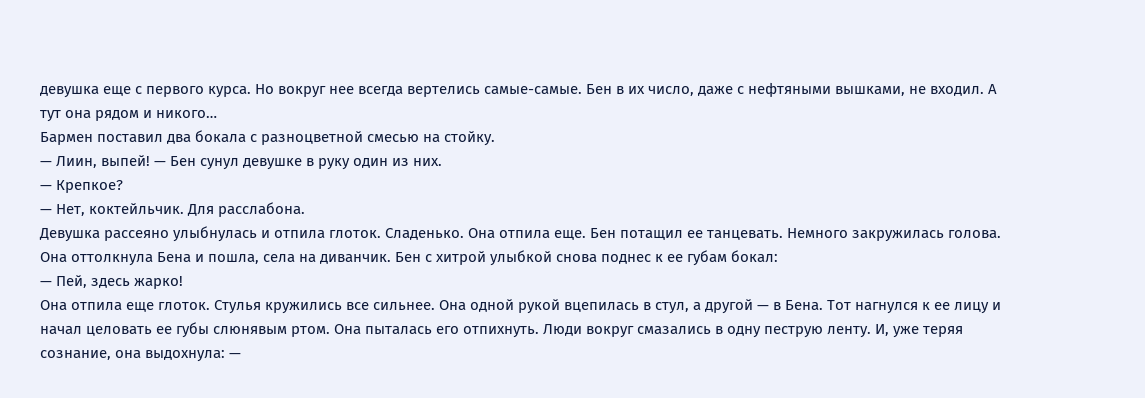девушка еще с первого курса. Но вокруг нее всегда вертелись самые-самые. Бен в их число, даже с нефтяными вышками, не входил. А тут она рядом и никого…
Бармен поставил два бокала с разноцветной смесью на стойку.
— Лиин, выпей! — Бен сунул девушке в руку один из них.
— Крепкое?
— Нет, коктейльчик. Для расслабона.
Девушка рассеяно улыбнулась и отпила глоток. Сладенько. Она отпила еще. Бен потащил ее танцевать. Немного закружилась голова. Она оттолкнула Бена и пошла, села на диванчик. Бен с хитрой улыбкой снова поднес к ее губам бокал:
— Пей, здесь жарко!
Она отпила еще глоток. Стулья кружились все сильнее. Она одной рукой вцепилась в стул, а другой — в Бена. Тот нагнулся к ее лицу и начал целовать ее губы слюнявым ртом. Она пыталась его отпихнуть. Люди вокруг смазались в одну пеструю ленту. И, уже теряя сознание, она выдохнула: —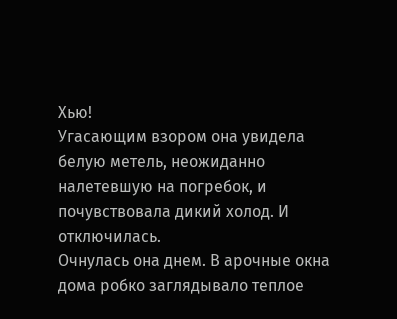Хью!
Угасающим взором она увидела белую метель, неожиданно налетевшую на погребок, и почувствовала дикий холод. И отключилась.
Очнулась она днем. В арочные окна дома робко заглядывало теплое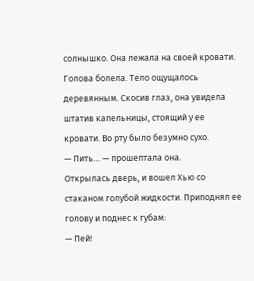солнышко. Она лежала на своей кровати. Голова болела. Тело ощущалось деревянным. Скосив глаз, она увидела штатив капельницы, стоящий у ее кровати. Во рту было безумно сухо.
— Пить… — прошептала она.
Открылась дверь, и вошел Хью со стаканом голубой жидкости. Приподнял ее голову и поднес к губам:
— Пей!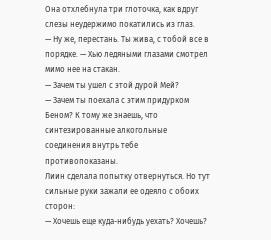Она отхлебнула три глоточка, как вдруг слезы неудержимо покатились из глаз.
— Ну же, перестань. Ты жива, с тобой все в порядке. — Хью ледяными глазами смотрел мимо нее на стакан.
— Зачем ты ушел с этой дурой Мей?
— Зачем ты поехала с этим придурком Беном? К тому же знаешь, что синтезированные алкогольные соединения внутрь тебе противопоказаны.
Лиин сделала попытку отвернуться. Но тут сильные руки зажали ее одеяло с обоих сторон:
— Хочешь еще куда-нибудь уехать? Хочешь?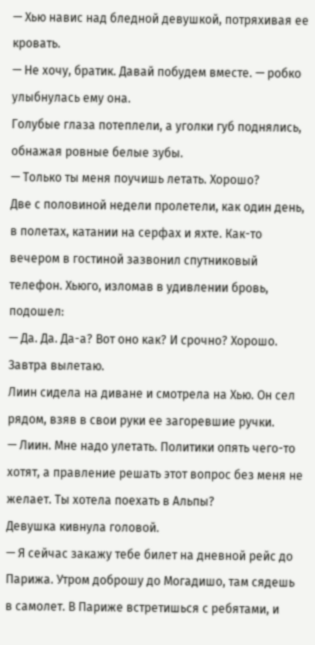— Хью навис над бледной девушкой, потряхивая ее кровать.
— Не хочу, братик. Давай побудем вместе. — робко улыбнулась ему она.
Голубые глаза потеплели, а уголки губ поднялись, обнажая ровные белые зубы.
— Только ты меня поучишь летать. Хорошо?
Две с половиной недели пролетели, как один день, в полетах, катании на серфах и яхте. Как-то вечером в гостиной зазвонил спутниковый телефон. Хьюго, изломав в удивлении бровь, подошел:
— Да. Да. Да-а? Вот оно как? И срочно? Хорошо. Завтра вылетаю.
Лиин сидела на диване и смотрела на Хью. Он сел рядом, взяв в свои руки ее загоревшие ручки.
— Лиин. Мне надо улетать. Политики опять чего-то хотят, а правление решать этот вопрос без меня не желает. Ты хотела поехать в Альпы?
Девушка кивнула головой.
— Я сейчас закажу тебе билет на дневной рейс до Парижа. Утром доброшу до Могадишо, там сядешь в самолет. В Париже встретишься с ребятами, и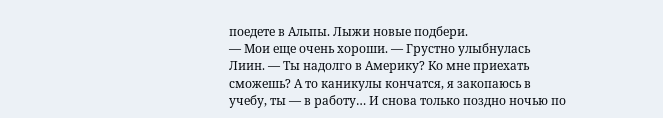поедете в Альпы. Лыжи новые подбери.
— Мои еще очень хороши. — Грустно улыбнулась Лиин. — Ты надолго в Америку? Ко мне приехать сможешь? А то каникулы кончатся, я закопаюсь в учебу, ты — в работу… И снова только поздно ночью по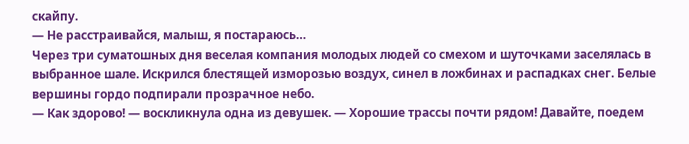скайпу.
— Не расстраивайся, малыш, я постараюсь…
Через три суматошных дня веселая компания молодых людей со смехом и шуточками заселялась в выбранное шале. Искрился блестящей изморозью воздух, синел в ложбинах и распадках снег. Белые вершины гордо подпирали прозрачное небо.
— Как здорово! — воскликнула одна из девушек. — Хорошие трассы почти рядом! Давайте, поедем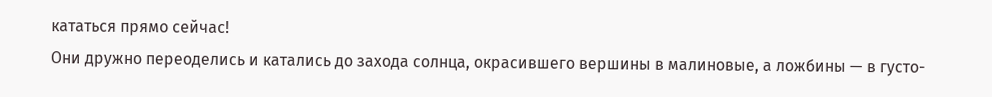кататься прямо сейчас!
Они дружно переоделись и катались до захода солнца, окрасившего вершины в малиновые, а ложбины — в густо-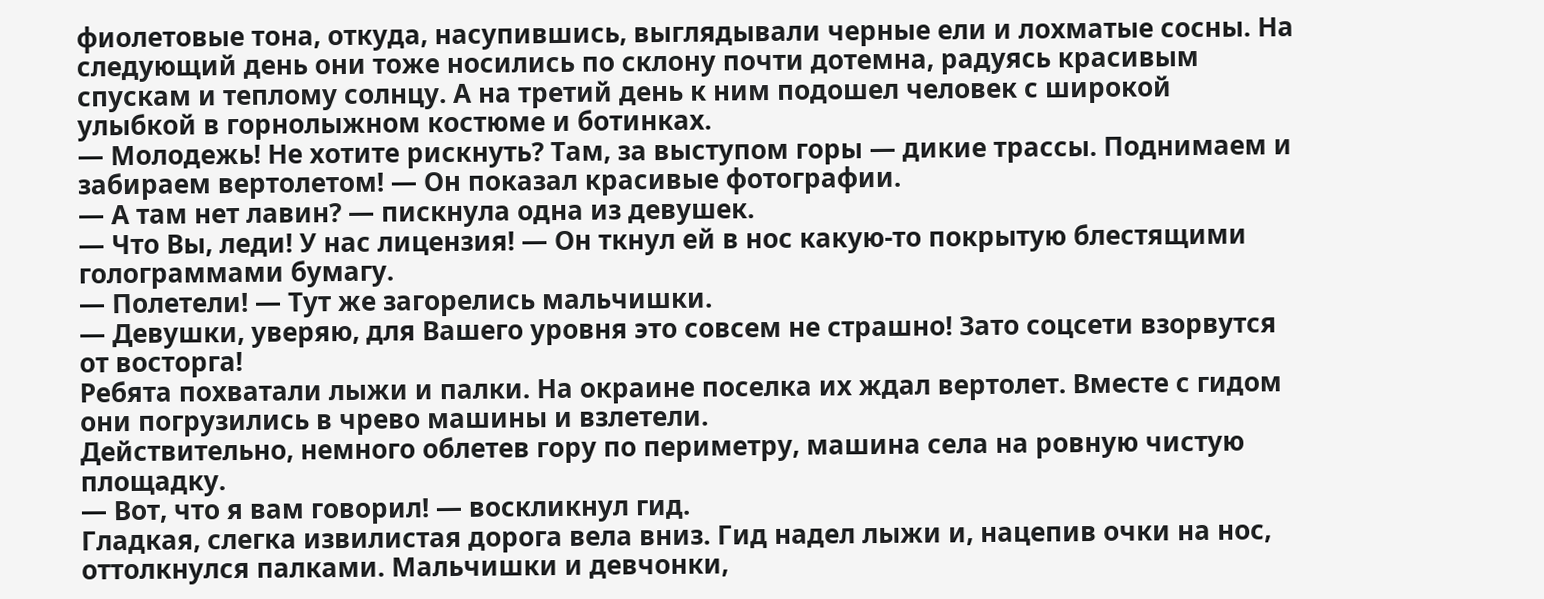фиолетовые тона, откуда, насупившись, выглядывали черные ели и лохматые сосны. На следующий день они тоже носились по склону почти дотемна, радуясь красивым спускам и теплому солнцу. А на третий день к ним подошел человек с широкой улыбкой в горнолыжном костюме и ботинках.
— Молодежь! Не хотите рискнуть? Там, за выступом горы — дикие трассы. Поднимаем и забираем вертолетом! — Он показал красивые фотографии.
— А там нет лавин? — пискнула одна из девушек.
— Что Вы, леди! У нас лицензия! — Он ткнул ей в нос какую-то покрытую блестящими голограммами бумагу.
— Полетели! — Тут же загорелись мальчишки.
— Девушки, уверяю, для Вашего уровня это совсем не страшно! Зато соцсети взорвутся от восторга!
Ребята похватали лыжи и палки. На окраине поселка их ждал вертолет. Вместе с гидом они погрузились в чрево машины и взлетели.
Действительно, немного облетев гору по периметру, машина села на ровную чистую площадку.
— Вот, что я вам говорил! — воскликнул гид.
Гладкая, слегка извилистая дорога вела вниз. Гид надел лыжи и, нацепив очки на нос, оттолкнулся палками. Мальчишки и девчонки,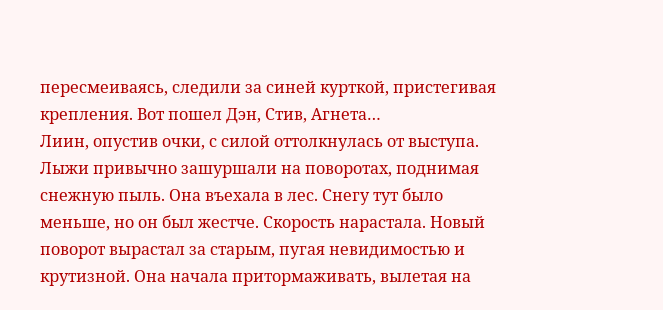пересмеиваясь, следили за синей курткой, пристегивая крепления. Вот пошел Дэн, Стив, Агнета…
Лиин, опустив очки, с силой оттолкнулась от выступа. Лыжи привычно зашуршали на поворотах, поднимая снежную пыль. Она въехала в лес. Снегу тут было меньше, но он был жестче. Скорость нарастала. Новый поворот вырастал за старым, пугая невидимостью и крутизной. Она начала притормаживать, вылетая на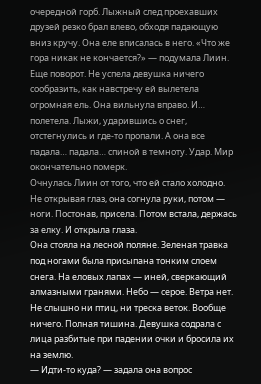очередной горб. Лыжный след проехавших друзей резко брал влево, обходя падающую вниз кручу. Она еле вписалась в него. «Что же гора никак не кончается?» — подумала Лиин. Еще поворот. Не успела девушка ничего сообразить, как навстречу ей вылетела огромная ель. Она вильнула вправо. И… полетела. Лыжи, ударившись о снег, отстегнулись и где-то пропали. А она все падала… падала… спиной в темноту. Удар. Мир окончательно померк.
Очнулась Лиин от того, что ей стало холодно. Не открывая глаз, она согнула руки, потом — ноги. Постонав, присела. Потом встала, держась за елку. И открыла глаза.
Она стояла на лесной поляне. Зеленая травка под ногами была присыпана тонким слоем снега. На еловых лапах — иней, сверкающий алмазными гранями. Небо — серое. Ветра нет. Не слышно ни птиц, ни треска веток. Вообще ничего. Полная тишина. Девушка содрала с лица разбитые при падении очки и бросила их на землю.
— Идти-то куда? — задала она вопрос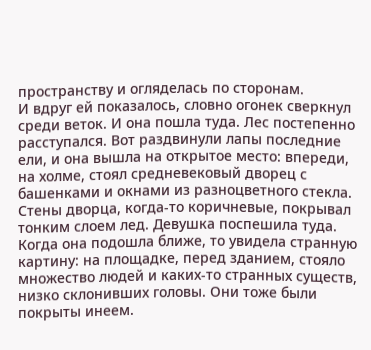пространству и огляделась по сторонам.
И вдруг ей показалось, словно огонек сверкнул среди веток. И она пошла туда. Лес постепенно расступался. Вот раздвинули лапы последние ели, и она вышла на открытое место: впереди, на холме, стоял средневековый дворец с башенками и окнами из разноцветного стекла. Стены дворца, когда-то коричневые, покрывал тонким слоем лед. Девушка поспешила туда.
Когда она подошла ближе, то увидела странную картину: на площадке, перед зданием, стояло множество людей и каких-то странных существ, низко склонивших головы. Они тоже были покрыты инеем.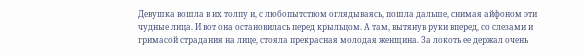Девушка вошла в их толпу и, с любопытством оглядываясь, пошла дальше, снимая айфоном эти чудные лица. И вот она остановилась перед крыльцом. А там, вытянув руки вперед, со слезами и гримасой страдания на лице, стояла прекрасная молодая женщина. За локоть ее держал очень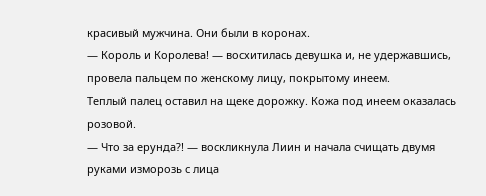красивый мужчина. Они были в коронах.
— Король и Королева! — восхитилась девушка и, не удержавшись, провела пальцем по женскому лицу, покрытому инеем.
Теплый палец оставил на щеке дорожку. Кожа под инеем оказалась розовой.
— Что за ерунда?! — воскликнула Лиин и начала счищать двумя руками изморозь с лица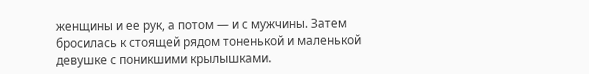женщины и ее рук, а потом — и с мужчины. Затем бросилась к стоящей рядом тоненькой и маленькой девушке с поникшими крылышками.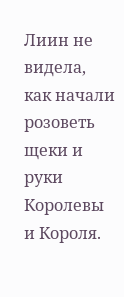Лиин не видела, как начали розоветь щеки и руки Королевы и Короля.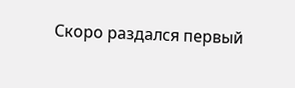Скоро раздался первый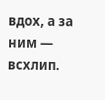вдох, а за ним — всхлип.